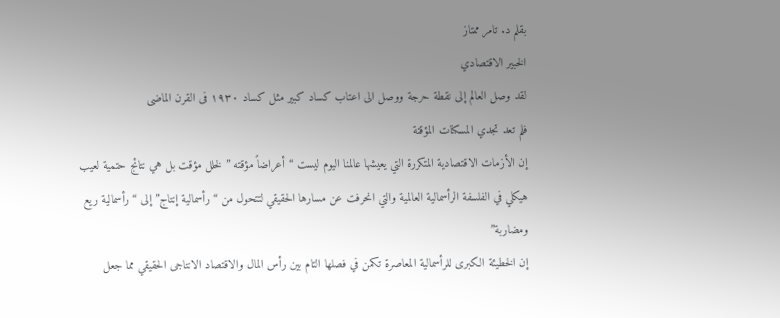بقلم د. تامر ممتاز
الخبير الاقتصادي
لقد وصل العالم إلى نقطة حرجة ووصل الى اعتاب كساد كبير مثل كساد ١٩٣٠ فى القرن الماضى
فلم تعد تجدي المسكنات المؤقتة
إن الأزمات الاقتصادية المتكررة التي يعيشها عالمنا اليوم ليست “أعراضاً مؤقته ” لخلل مؤقت بل هي نتائج حتمية لعيب هيكلي في الفلسفة الرأسمالية العالمية والتي انحرفت عن مسارها الحقيقي لتتحول من “رأسمالية إنتاج” إلى “رأسمالية ريع ومضاربة”
إن الخطيئة الكبرى للرأسمالية المعاصرة تكمن في فصلها التام بين رأس المال والاقتصاد الانتاجى الحقيقي مما جعل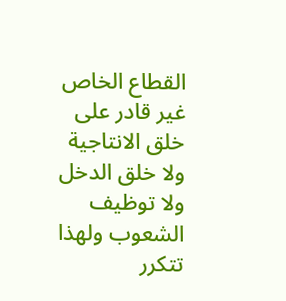القطاع الخاص غير قادر على خلق الانتاجية ولا خلق الدخل ولا توظيف الشعوب ولهذا تتكرر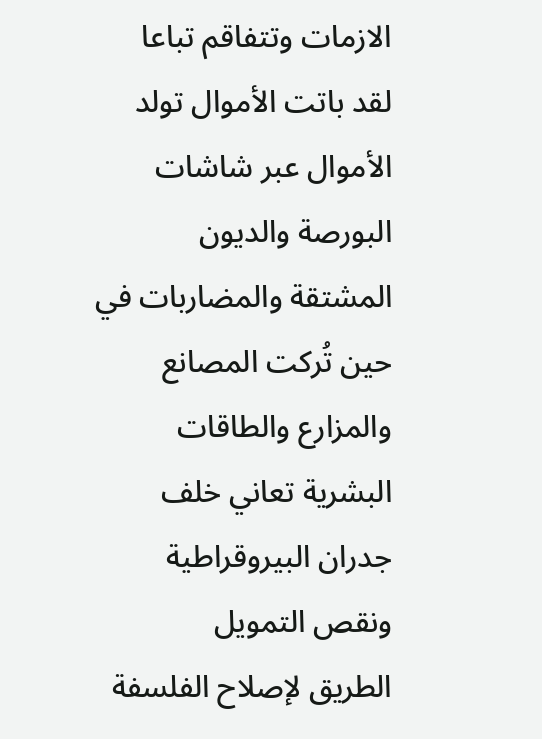الازمات وتتفاقم تباعا
لقد باتت الأموال تولد الأموال عبر شاشات البورصة والديون المشتقة والمضاربات في حين تُركت المصانع والمزارع والطاقات البشرية تعاني خلف جدران البيروقراطية ونقص التمويل
الطريق لإصلاح الفلسفة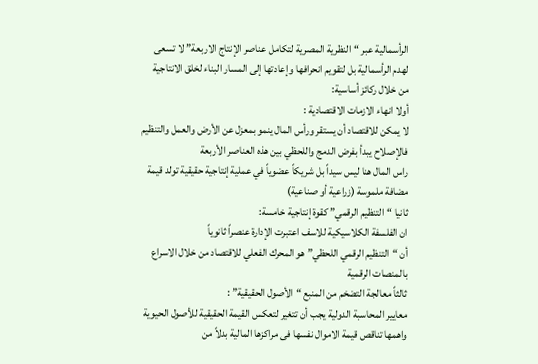الرأسمالية عبر “النظرية المصرية لتكامل عناصر الإنتاج الاربعة” لا تسعى لهدم الرأسمالية بل لتقويم انحرافها وإعادتها إلى المسار البناء لخلق الانتاجية من خلال ركائز أساسية:
أولا انهاء الازمات الاقتصادية :
لا يمكن للاقتصاد أن يستقر ورأس المال ينمو بمعزل عن الأرض والعمل والتنظيم
فالإصلاح يبدأ بفرض الدمج واللحظي بين هذه العناصر الأربعة
راس المال هنا ليس سيداً بل شريكاً عضوياً في عملية إنتاجية حقيقية تولد قيمة مضافة ملموسة (زراعية أو صناعية)
ثانيا “التنظيم الرقمي” كقوة إنتاجية خامسة:
ان الفلسفة الكلاسيكية للاسف اعتبرت الإدارة عنصراً ثانوياً
أن “التنظيم الرقمي اللحظي” هو المحرك الفعلي للاقتصاد من خلال الاسراع بالمنصات الرقمية
ثالثاً معالجة التضخم من المنبع “الأصول الحقيقية” :
معايير المحاسبة الدولية يجب أن تتغير لتعكس القيمة الحقيقية للأصول الحيوية واهمها تناقص قيمة الاموال نفسها فى مراكزها المالية بدلاً من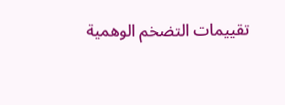تقييمات التضخم الوهمية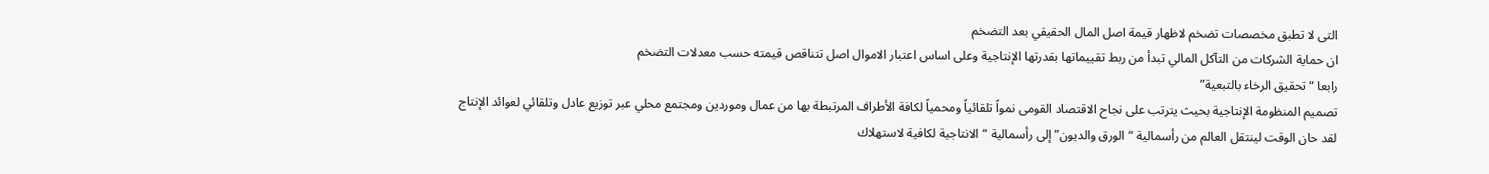التى لا تطبق مخصصات تضخم لاظهار قيمة اصل المال الحقيقي بعد التضخم
ان حماية الشركات من التآكل المالي تبدأ من ربط تقييماتها بقدرتها الإنتاجية وعلى اساس اعتبار الاموال اصل تتناقص قيمته حسب معدلات التضخم
رابعا “تحقيق الرخاء بالتبعية”
تصميم المنظومة الإنتاجية بحيث يترتب على نجاح الاقتصاد القومى نمواً تلقائياً ومحمياً لكافة الأطراف المرتبطة بها من عمال وموردين ومجتمع محلي عبر توزيع عادل وتلقائي لعوائد الإنتاج
لقد حان الوقت لينتقل العالم من رأسمالية “الورق والديون” إلى رأسمالية “الانتاجية لكافية لاستهلاك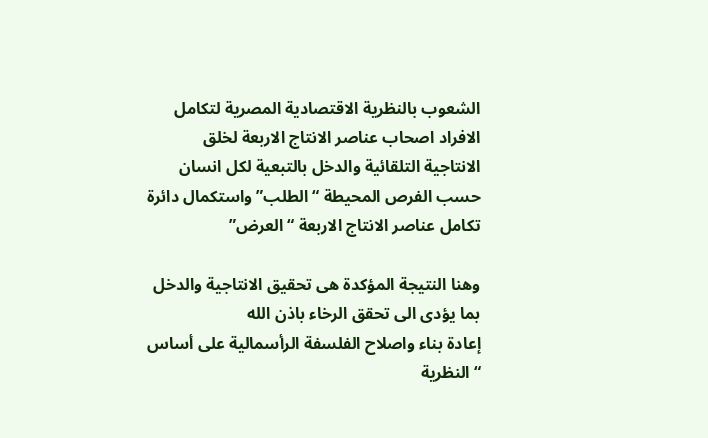الشعوب بالنظرية الاقتصادية المصرية لتكامل الافراد اصحاب عناصر الانتاج الاربعة لخلق الانتاجية التلقائية والدخل بالتبعية لكل انسان حسب الفرص المحيطة “الطلب” واستكمال دائرة تكامل عناصر الانتاج الاربعة “العرض”

وهنا النتيجة المؤكدة هى تحقيق الانتاجية والدخل بما يؤدى الى تحقق الرخاء باذن الله
إعادة بناء واصلاح الفلسفة الرأسمالية على أساس “النظرية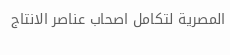المصرية لتكامل اصحاب عناصر الانتاج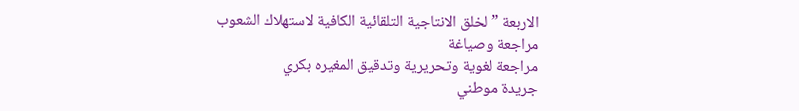الاربعة ” لخلق الانتاجية التلقائية الكافية لاستهلاك الشعوب
مراجعة وصياغة
مراجعة لغوية وتحريرية وتدقيق المغيره بكري
جريدة موطني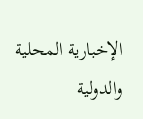الإخبارية المحلية والدولية